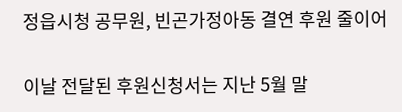정읍시청 공무원, 빈곤가정아동 결연 후원 줄이어

이날 전달된 후원신청서는 지난 5월 말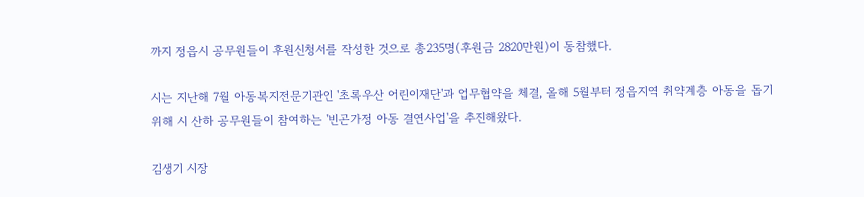까지 정읍시 공무원들이 후원신청서를 작성한 것으로 총235명(후원금 2820만원)이 동참했다.

시는 지난해 7월 아동복지전문기관인 '초록우산 어린이재단'과 업무협약을 체결, 올해 5월부터 정읍지역 취약계층 아동을 돕기 위해 시 산하 공무원들이 참여하는 '빈곤가정 아동 결연사업'을 추진해왔다.

김생기 시장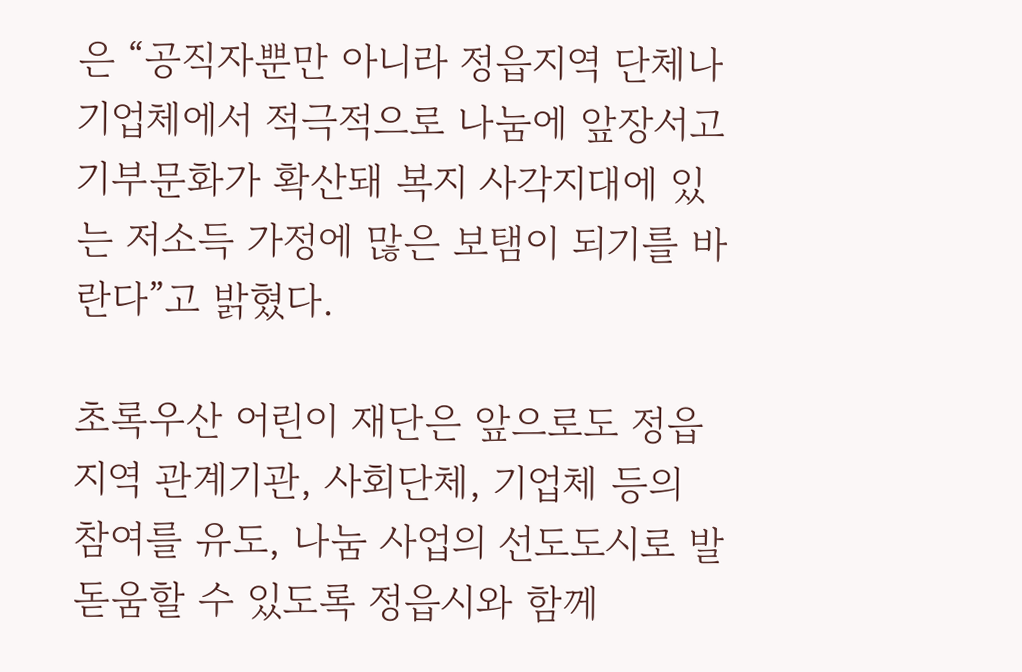은 “공직자뿐만 아니라 정읍지역 단체나 기업체에서 적극적으로 나눔에 앞장서고 기부문화가 확산돼 복지 사각지대에 있는 저소득 가정에 많은 보탬이 되기를 바란다”고 밝혔다.

초록우산 어린이 재단은 앞으로도 정읍지역 관계기관, 사회단체, 기업체 등의 참여를 유도, 나눔 사업의 선도도시로 발돋움할 수 있도록 정읍시와 함께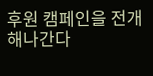후원 캠페인을 전개해나간다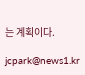는 계획이다.

jcpark@news1.kr